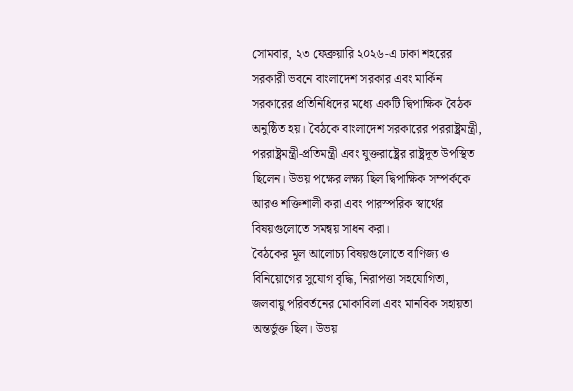সোমবার, ২৩ ফেব্রুয়ারি ২০২৬-এ ঢাকা শহরের সরকারী ভবনে বাংলাদেশ সরকার এবং মার্কিন সরকারের প্রতিনিধিদের মধ্যে একটি দ্বিপাক্ষিক বৈঠক অনুষ্ঠিত হয়। বৈঠকে বাংলাদেশ সরকারের পররাষ্ট্রমন্ত্রী, পররাষ্ট্রমন্ত্রী-প্রতিমন্ত্রী এবং যুক্তরাষ্ট্রের রাষ্ট্রদূত উপস্থিত ছিলেন। উভয় পক্ষের লক্ষ্য ছিল দ্বিপাক্ষিক সম্পর্ককে আরও শক্তিশালী করা এবং পারস্পরিক স্বার্থের বিষয়গুলোতে সমন্বয় সাধন করা।
বৈঠকের মূল আলোচ্য বিষয়গুলোতে বাণিজ্য ও বিনিয়োগের সুযোগ বৃদ্ধি, নিরাপত্তা সহযোগিতা, জলবায়ু পরিবর্তনের মোকাবিলা এবং মানবিক সহায়তা অন্তর্ভুক্ত ছিল। উভয়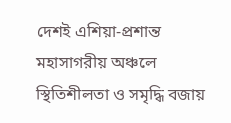দেশই এশিয়া-প্রশান্ত মহাসাগরীয় অঞ্চলে স্থিতিশীলতা ও সমৃদ্ধি বজায়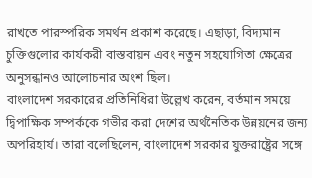রাখতে পারস্পরিক সমর্থন প্রকাশ করেছে। এছাড়া, বিদ্যমান চুক্তিগুলোর কার্যকরী বাস্তবায়ন এবং নতুন সহযোগিতা ক্ষেত্রের অনুসন্ধানও আলোচনার অংশ ছিল।
বাংলাদেশ সরকারের প্রতিনিধিরা উল্লেখ করেন, বর্তমান সময়ে দ্বিপাক্ষিক সম্পর্ককে গভীর করা দেশের অর্থনৈতিক উন্নয়নের জন্য অপরিহার্য। তারা বলেছিলেন, বাংলাদেশ সরকার যুক্তরাষ্ট্রের সঙ্গে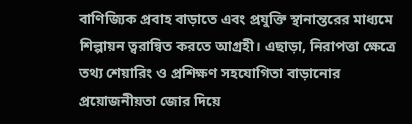বাণিজ্যিক প্রবাহ বাড়াতে এবং প্রযুক্তি স্থানান্তরের মাধ্যমে শিল্পায়ন ত্বরান্বিত করতে আগ্রহী। এছাড়া, নিরাপত্তা ক্ষেত্রে তথ্য শেয়ারিং ও প্রশিক্ষণ সহযোগিতা বাড়ানোর প্রয়োজনীয়তা জোর দিয়ে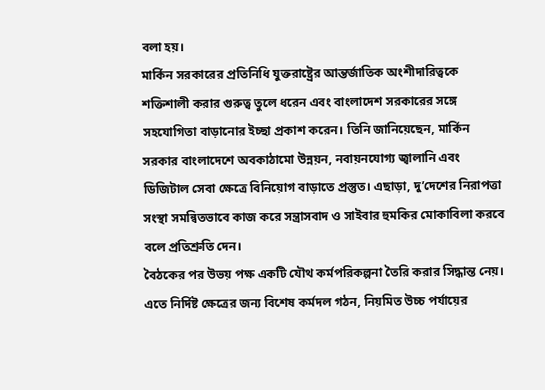বলা হয়।
মার্কিন সরকারের প্রতিনিধি যুক্তরাষ্ট্রের আন্তর্জাতিক অংশীদারিত্বকে শক্তিশালী করার গুরুত্ব তুলে ধরেন এবং বাংলাদেশ সরকারের সঙ্গে সহযোগিতা বাড়ানোর ইচ্ছা প্রকাশ করেন। তিনি জানিয়েছেন, মার্কিন সরকার বাংলাদেশে অবকাঠামো উন্নয়ন, নবায়নযোগ্য জ্বালানি এবং ডিজিটাল সেবা ক্ষেত্রে বিনিয়োগ বাড়াতে প্রস্তুত। এছাড়া, দু’দেশের নিরাপত্তা সংস্থা সমন্বিতভাবে কাজ করে সন্ত্রাসবাদ ও সাইবার হুমকির মোকাবিলা করবে বলে প্রতিশ্রুতি দেন।
বৈঠকের পর উভয় পক্ষ একটি যৌথ কর্মপরিকল্পনা তৈরি করার সিদ্ধান্ত নেয়। এতে নির্দিষ্ট ক্ষেত্রের জন্য বিশেষ কর্মদল গঠন, নিয়মিত উচ্চ পর্যায়ের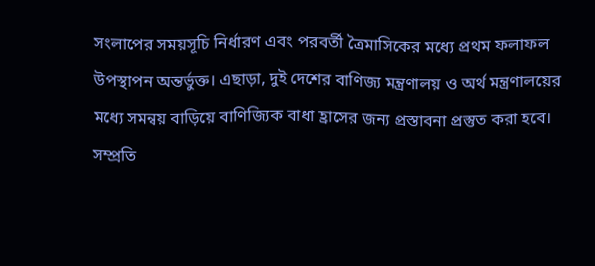সংলাপের সময়সূচি নির্ধারণ এবং পরবর্তী ত্রৈমাসিকের মধ্যে প্রথম ফলাফল উপস্থাপন অন্তর্ভুক্ত। এছাড়া, দুই দেশের বাণিজ্য মন্ত্রণালয় ও অর্থ মন্ত্রণালয়ের মধ্যে সমন্বয় বাড়িয়ে বাণিজ্যিক বাধা হ্রাসের জন্য প্রস্তাবনা প্রস্তুত করা হবে।
সম্প্রতি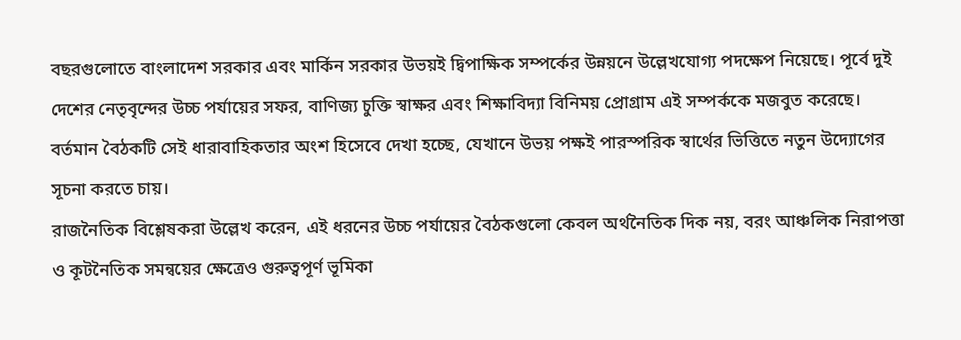বছরগুলোতে বাংলাদেশ সরকার এবং মার্কিন সরকার উভয়ই দ্বিপাক্ষিক সম্পর্কের উন্নয়নে উল্লেখযোগ্য পদক্ষেপ নিয়েছে। পূর্বে দুই দেশের নেতৃবৃন্দের উচ্চ পর্যায়ের সফর, বাণিজ্য চুক্তি স্বাক্ষর এবং শিক্ষাবিদ্যা বিনিময় প্রোগ্রাম এই সম্পর্ককে মজবুত করেছে। বর্তমান বৈঠকটি সেই ধারাবাহিকতার অংশ হিসেবে দেখা হচ্ছে, যেখানে উভয় পক্ষই পারস্পরিক স্বার্থের ভিত্তিতে নতুন উদ্যোগের সূচনা করতে চায়।
রাজনৈতিক বিশ্লেষকরা উল্লেখ করেন, এই ধরনের উচ্চ পর্যায়ের বৈঠকগুলো কেবল অর্থনৈতিক দিক নয়, বরং আঞ্চলিক নিরাপত্তা ও কূটনৈতিক সমন্বয়ের ক্ষেত্রেও গুরুত্বপূর্ণ ভূমিকা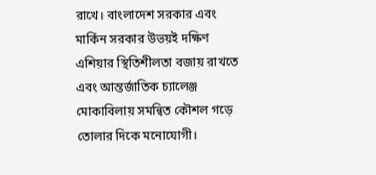রাখে। বাংলাদেশ সরকার এবং মার্কিন সরকার উভয়ই দক্ষিণ এশিয়ার স্থিতিশীলতা বজায় রাখতে এবং আন্তর্জাতিক চ্যালেঞ্জ মোকাবিলায় সমন্বিত কৌশল গড়ে তোলার দিকে মনোযোগী।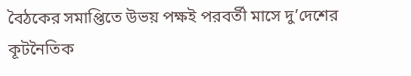বৈঠকের সমাপ্তিতে উভয় পক্ষই পরবর্তী মাসে দু’দেশের কূটনৈতিক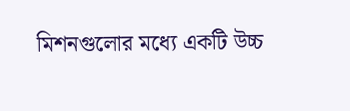মিশনগুলোর মধ্যে একটি উচ্চ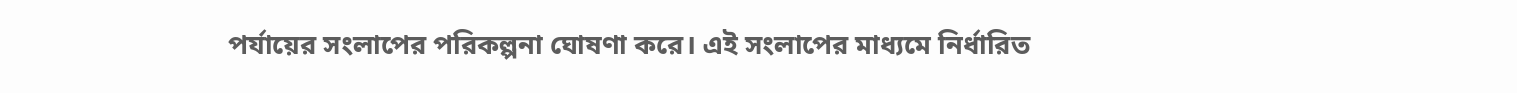পর্যায়ের সংলাপের পরিকল্পনা ঘোষণা করে। এই সংলাপের মাধ্যমে নির্ধারিত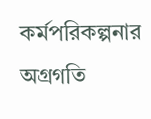কর্মপরিকল্পনার অগ্রগতি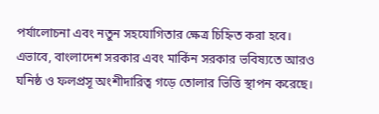পর্যালোচনা এবং নতুন সহযোগিতার ক্ষেত্র চিহ্নিত করা হবে। এভাবে, বাংলাদেশ সরকার এবং মার্কিন সরকার ভবিষ্যতে আরও ঘনিষ্ঠ ও ফলপ্রসূ অংশীদারিত্ব গড়ে তোলার ভিত্তি স্থাপন করেছে।